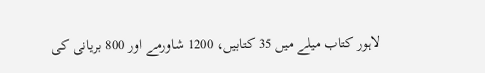لاہور کتاب میلے میں 35 کتابیں، 1200 شاورمے اور 800 بریانی کی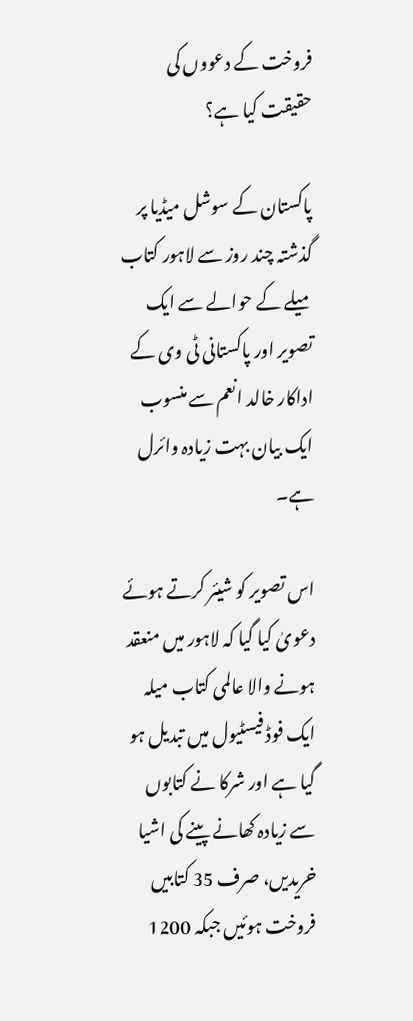فروخت کے دعووں کی حقیقت کیا ہے؟

پاکستان کے سوشل میڈیا پر گذشتہ چند روز سے لاہور کتاب میلے کے حوالے سے ایک تصویر اور پاکستانی ٹی وی کے اداکار خالد انعم سے منسوب ایک بیان بہت زیادہ وائرل ہے۔

اس تصویر کو شیئر کرتے ہوئے دعویٰ کیا گیا کہ لاہور میں منعقد ہونے والا عالمی کتاب میلہ ایک فوڈ فیسٹیول میں تبدیل ہو گیا ہے اور شرکا نے کتابوں سے زیادہ کھانے پینے کی اشیا خریدیں، صرف 35 کتابیں فروخت ہوئیں جبکہ 1200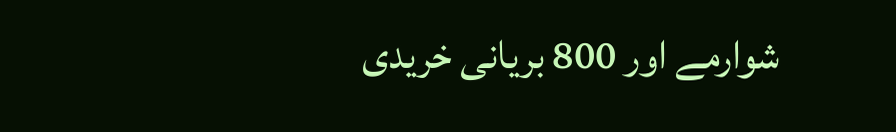شوارمے اور 800 بریانی خریدی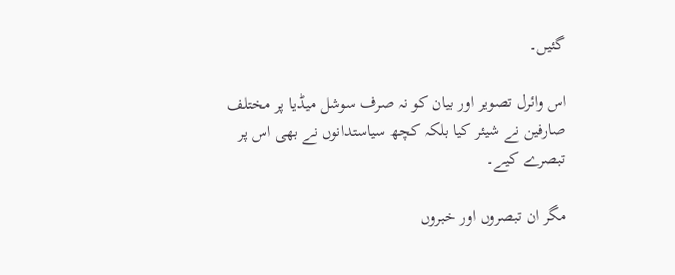گئیں۔

اس وائرل تصویر اور بیان کو نہ صرف سوشل میڈیا پر مختلف صارفین نے شیئر کیا بلکہ کچھ سیاستدانوں نے بھی اس پر تبصرے کیے۔

مگر ان تبصروں اور خبروں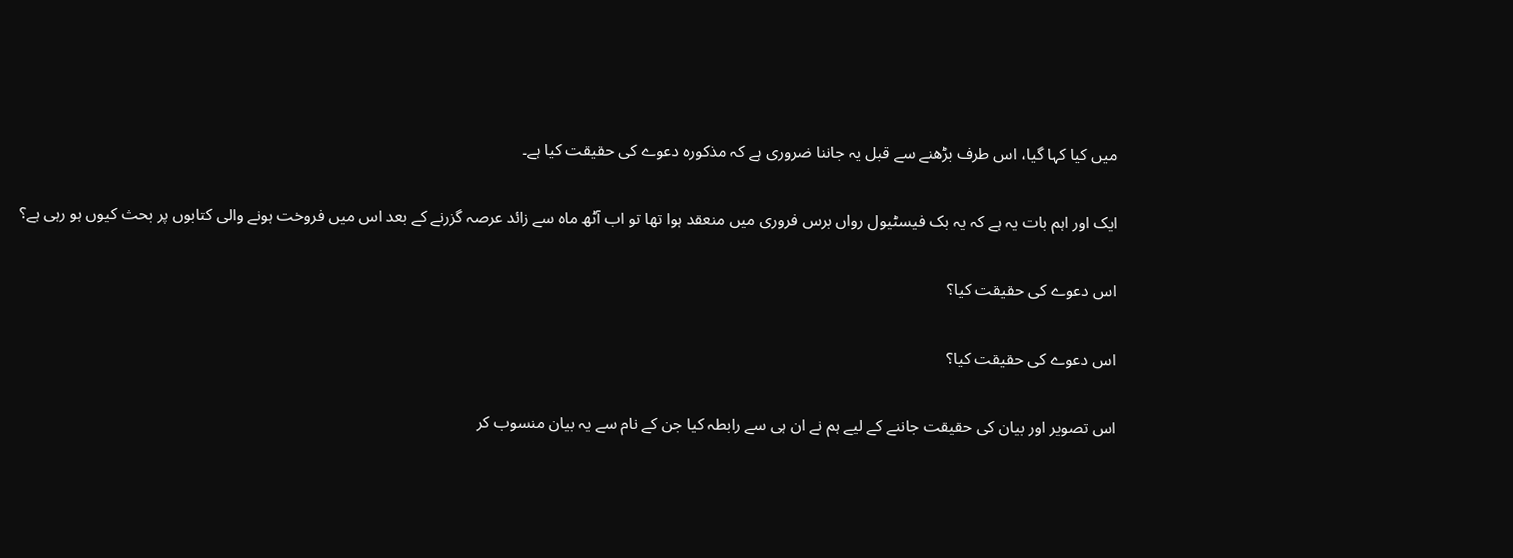میں کیا کہا گیا، اس طرف بڑھنے سے قبل یہ جاننا ضروری ہے کہ مذکورہ دعوے کی حقیقت کیا ہے۔

ایک اور اہم بات یہ ہے کہ یہ بک فیسٹیول رواں برس فروری میں منعقد ہوا تھا تو اب آٹھ ماہ سے زائد عرصہ گزرنے کے بعد اس میں فروخت ہونے والی کتابوں پر بحث کیوں ہو رہی ہے؟

اس دعوے کی حقیقت کیا؟

اس دعوے کی حقیقت کیا؟

اس تصویر اور بیان کی حقیقت جاننے کے لیے ہم نے ان ہی سے رابطہ کیا جن کے نام سے یہ بیان منسوب کر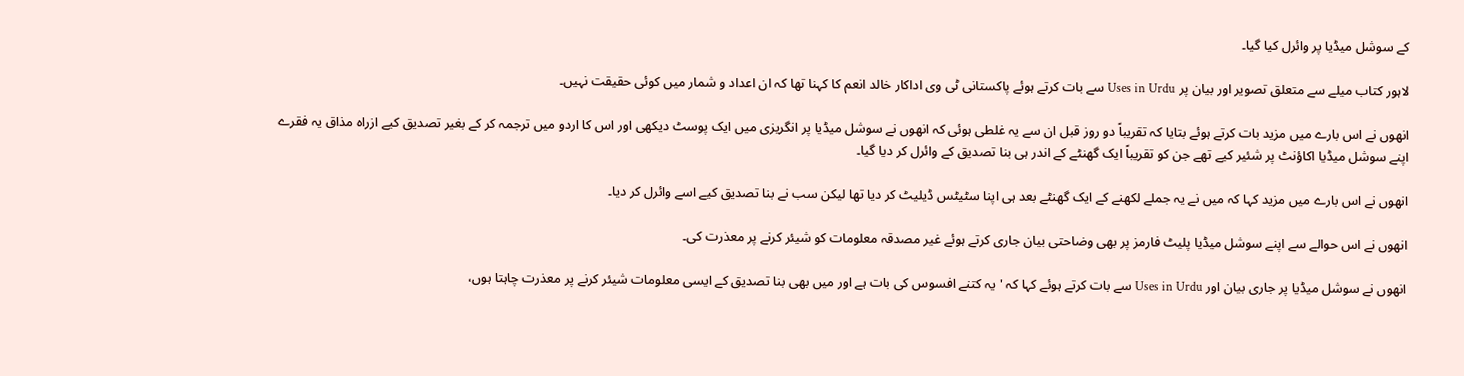کے سوشل میڈیا پر وائرل کیا گیا۔

لاہور کتاب میلے سے متعلق تصویر اور بیان پر Uses in Urdu سے بات کرتے ہوئے پاکستانی ٹی وی اداکار خالد انعم کا کہنا تھا کہ ان اعداد و شمار میں کوئی حقیقت نہیں۔

انھوں نے اس بارے میں مزید بات کرتے ہوئے بتایا کہ تقریباً دو روز قبل ان سے یہ غلطی ہوئی کہ انھوں نے سوشل میڈیا پر انگریزی میں ایک پوسٹ دیکھی اور اس کا اردو میں ترجمہ کر کے بغیر تصدیق کیے ازراہ مذاق یہ فقرے اپنے سوشل میڈیا اکاؤنٹ پر شئیر کیے تھے جن کو تقریباً ایک گھنٹے کے اندر ہی بنا تصدیق کے وائرل کر دیا گیا۔

انھوں نے اس بارے میں مزید کہا کہ میں نے یہ جملے لکھنے کے ایک گھنٹے بعد ہی اپنا سٹیٹس ڈیلیٹ کر دیا تھا لیکن سب نے بنا تصدیق کیے اسے وائرل کر دیا۔

انھوں نے اس حوالے سے اپنے سوشل میڈیا پلیٹ فارمز پر بھی وضاحتی بیان جاری کرتے ہوئے غیر مصدقہ معلومات کو شیئر کرنے پر معذرت کی۔

انھوں نے سوشل میڈیا پر جاری بیان اور Uses in Urdu سے بات کرتے ہوئے کہا کہ 'یہ کتنے افسوس کی بات ہے اور میں بھی بنا تصدیق کے ایسی معلومات شیئر کرنے پر معذرت چاہتا ہوں،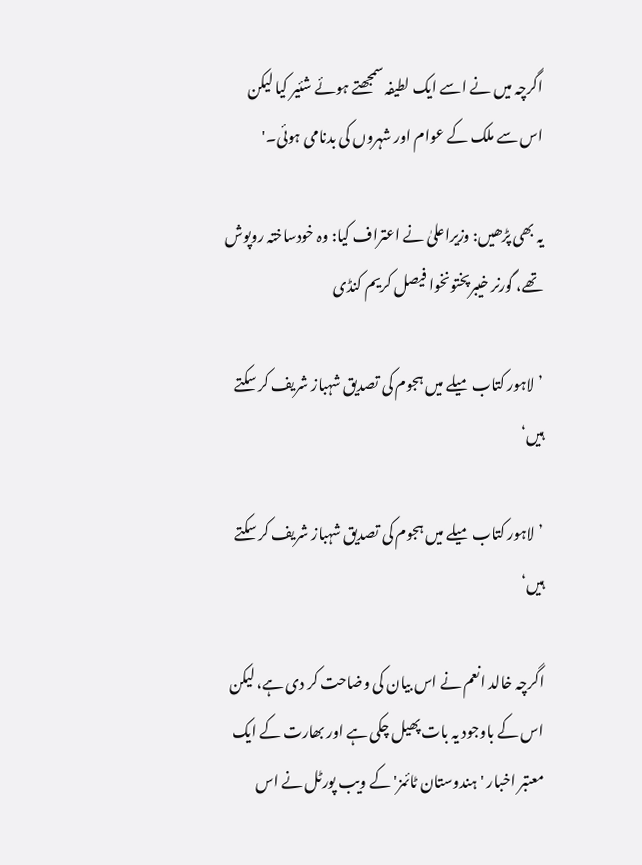اگرچہ میں نے اسے ایک لطیفہ سمجھتے ہوئے شئیر کیا لیکن اس سے ملک کے عوام اور شہروں کی بدنامی ہوئی۔'

یہ بھی پڑھیں: وزیراعلیٰ نے اعتراف کیا: وہ خودساختہ روپوش تھے، گورنر خیبرپختونخوا فیصل کریم کنڈی

’لاہور کتاب میلے میں ہجوم کی تصدیق شہباز شریف کر سکتے ہیں‘

’لاہور کتاب میلے میں ہجوم کی تصدیق شہباز شریف کر سکتے ہیں‘

اگرچہ خالد انعم نے اس بیان کی وضاحت کر دی ہے، لیکن اس کے باوجود یہ بات پھیل چکی ہے اور بھارت کے ایک معتبر اخبار 'ہندوستان ٹائمز' کے ویب پورٹل نے اس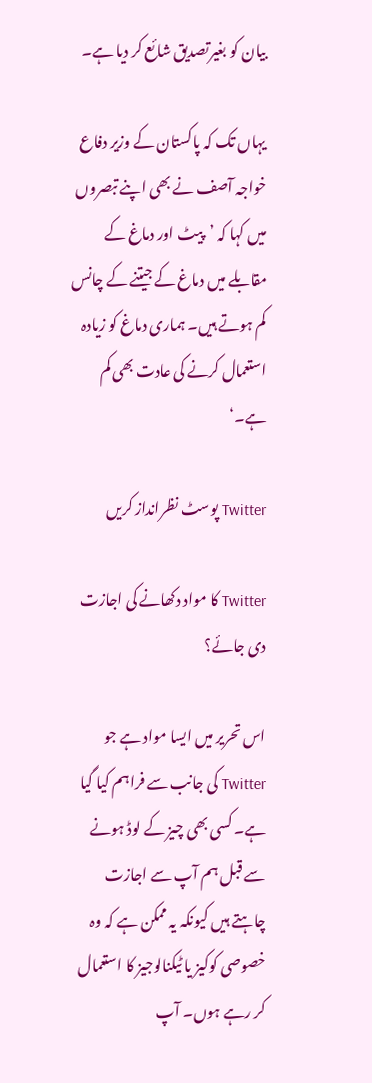بیان کو بغیرتصدیق شائع کر دیا ہے۔

یہاں تک کہ پاکستان کے وزیر دفاع خواجہ آصف نے بھی اپنے تبصروں میں کہا کہ ’پیٹ اور دماغ کے مقابلے میں دماغ کے جیتنے کے چانس کم ہوتے ہیں۔ ہماری دماغ کو زیادہ استعمال کرنے کی عادت بھی کم ہے۔‘

Twitter پوسٹ نظرانداز کریں

Twitter کا مواد دکھانے کی اجازت دی جائے؟

اس تحریر میں ایسا مواد ہے جو Twitter کی جانب سے فراہم کیا گیا ہے۔ کسی بھی چیز کے لوڈ ہونے سے قبل ہم آپ سے اجازت چاہتے ہیں کیونکہ یہ ممکن ہے کہ وہ خصوصی کوکیز یا ٹیکنالوجیز کا استعمال کر رہے ہوں۔ آپ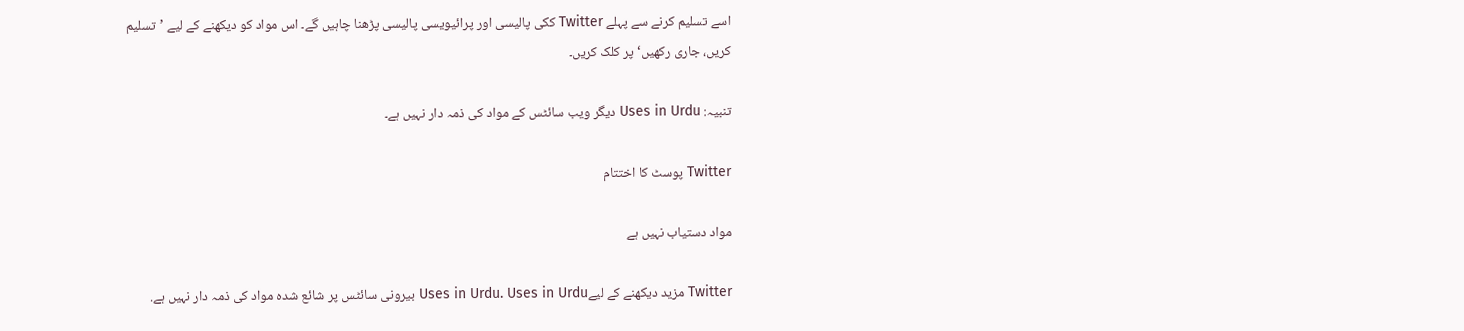اسے تسلیم کرنے سے پہلے Twitter ککی پالیسی اور پرائیویسی پالیسی پڑھنا چاہیں گے۔ اس مواد کو دیکھنے کے لیے ’تسلیم کریں، جاری رکھیں‘ پر کلک کریں۔

تنبیہ: Uses in Urdu دیگر ویب سائٹس کے مواد کی ذمہ دار نہیں ہے۔

Twitter پوسٹ کا اختتام

مواد دستیاب نہیں ہے

Twitter مزید دیکھنے کے لیےUses in Urdu. Uses in Urdu بیرونی سائٹس پر شائع شدہ مواد کی ذمہ دار نہیں ہے.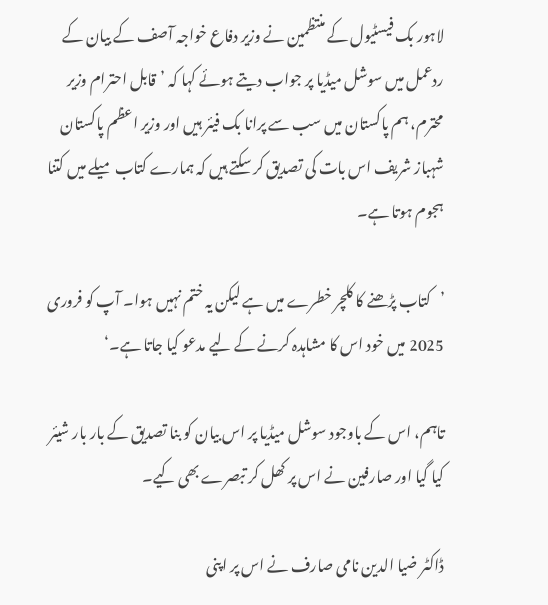لاہور بک فیسٹیول کے منتظمین نے وزیر دفاع خواجہ آصف کے بیان کے ردعمل میں سوشل میڈیا پر جواب دیتے ہوئے کہا کہ ’قابل احترام وزیر محترم، ہم پاکستان میں سب سے پرانا بک فیئر ہیں اور وزیر اعظم پاکستان شہباز شریف اس بات کی تصدیق کر سکتے ہیں کہ ہمارے کتاب میلے میں کتنا ہجوم ہوتا ہے۔

’کتاب پڑھنے کا کلچر خطرے میں ہے لیکن یہ ختم نہیں ہوا۔ آپ کو فروری 2025 میں خود اس کا مشاہدہ کرنے کے لیے مدعو کیا جاتا ہے۔‘

تاہم، اس کے باوجود سوشل میڈیا پر اس بیان کو بنا تصدیق کے بار بار شیئر کیا گیا اور صارفین نے اس پر کھل کر تبصرے بھی کیے۔

ڈاکٹر ضیا الدین نامی صارف نے اس پر اپنی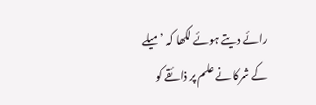رائے دیتے ہوئے لکھا کہ ’میلے کے شرکا نے علم پر ذائقے کو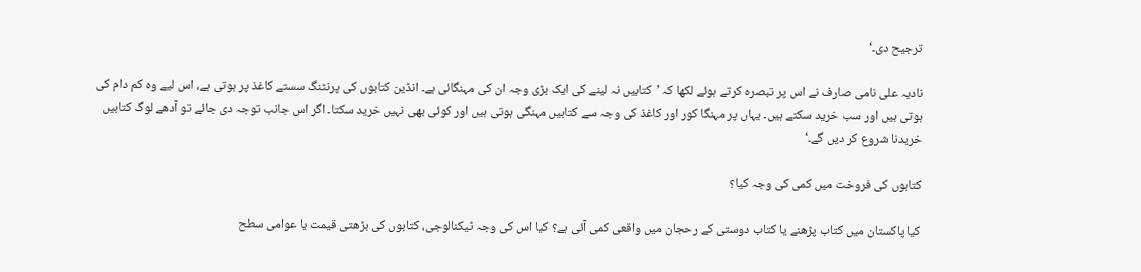ترجیح دی۔‘

نادیہ علی نامی صارف نے اس پر تبصرہ کرتے ہوئے لکھا کہ ’کتابیں نہ لینے کی ایک بڑی وجہ ان کی مہنگائی ہے۔ انڈین کتابوں کی پرنٹنگ سستے کاغذ پر ہوتی ہے، اس لیے وہ کم دام کی ہوتی ہیں اور سب خرید سکتے ہیں۔ یہاں پر مہنگا کور اور کاغذ کی وجہ سے کتابیں مہنگی ہوتی ہیں اور کوئی بھی نہیں خرید سکتا۔ اگر اس جانب توجہ دی جائے تو آدھے لوگ کتابیں خریدنا شروع کر دیں گے۔‘

کتابوں کی فروخت میں کمی کی وجہ کیا؟

کیا پاکستان میں کتاب پڑھنے یا کتاب دوستی کے رحجان میں واقعی کمی آئی ہے؟ کیا اس کی وجہ ٹیکنالوجی، کتابوں کی بڑھتی قیمت یا عوامی سطح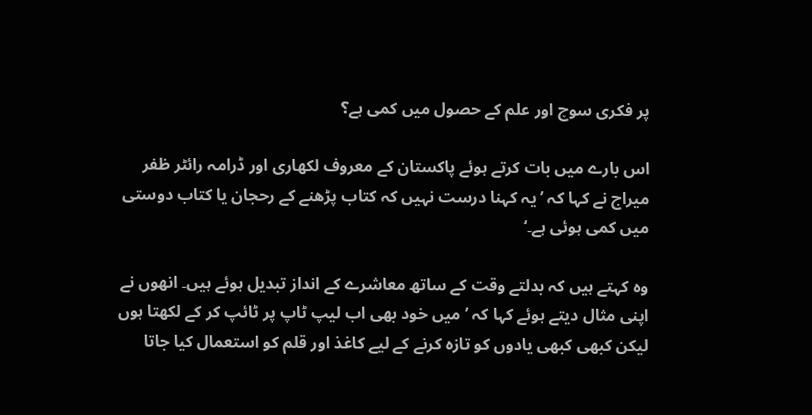پر فکری سوچ اور علم کے حصول میں کمی ہے؟

اس بارے میں بات کرتے ہوئے پاکستان کے معروف لکھاری اور ڈرامہ رائٹر ظفر میراج نے کہا کہ ’یہ کہنا درست نہیں کہ کتاب پڑھنے کے رحجان یا کتاب دوستی میں کمی ہوئی ہے۔‘

وہ کہتے ہیں کہ بدلتے وقت کے ساتھ معاشرے کے انداز تبدیل ہوئے ہیں۔ انھوں نے اپنی مثال دیتے ہوئے کہا کہ ’میں خود بھی اب لیپ ٹاپ پر ٹائپ کر کے لکھتا ہوں لیکن کبھی کبھی یادوں کو تازہ کرنے کے لیے کاغذ اور قلم کو استعمال کیا جاتا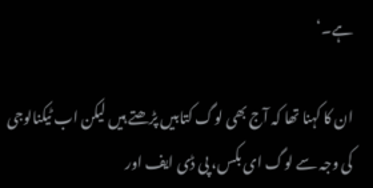ہے۔‘

ان کا کہنا تھا کہ آج بھی لوگ کتابیں پڑھتے ہیں لیکن اب ٹیکنالوجی کی وجہ سے لوگ ای بکس، پی ڈی ایف اور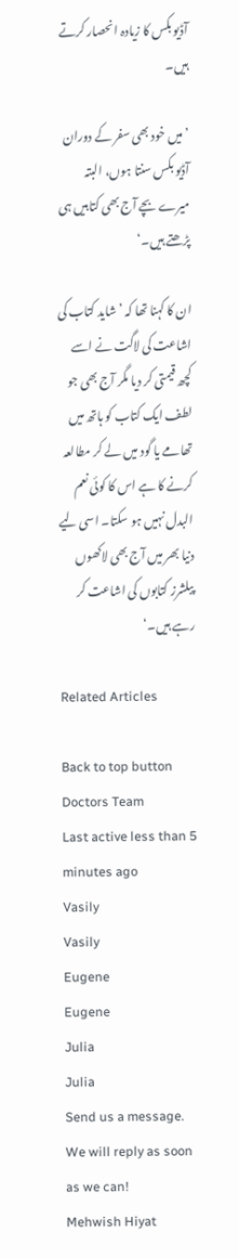آڈیو بکس کا زیادہ انحصار کرتے ہیں۔

’میں خود بھی سفر کے دوران آڈیو بکس سنتا ہوں، البتہ میرے بچے آج بھی کتابیں ہی پڑھتے ہیں۔‘

ان کا کہنا تھا کہ ’شاید کتاب کی اشاعت کی لاگت نے اسے کچھ قیمتی کر دیا مگر آج بھی جو لطف ایک کتاب کو ہاتھ میں تھامے یا گود میں لے کر مطالعہ کرنے کا ہے اس کا کوئی نعم البدل نہیں ہو سکتا۔ اسی لیے دنیا بھر میں آج بھی لاکھوں پبلشرز کتابوں کی اشاعت کر رہے ہیں۔‘

Related Articles

Back to top button
Doctors Team
Last active less than 5 minutes ago
Vasily
Vasily
Eugene
Eugene
Julia
Julia
Send us a message. We will reply as soon as we can!
Mehwish Hiyat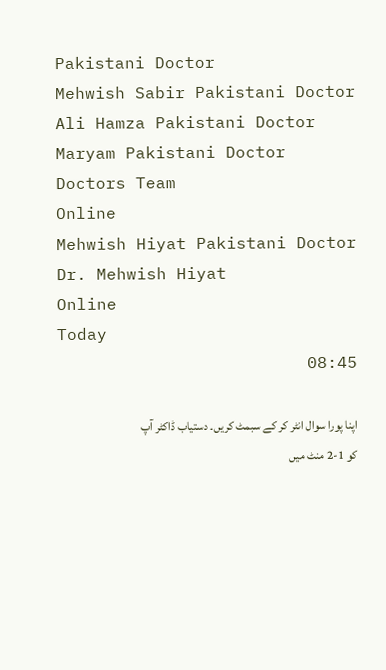Pakistani Doctor
Mehwish Sabir Pakistani Doctor
Ali Hamza Pakistani Doctor
Maryam Pakistani Doctor
Doctors Team
Online
Mehwish Hiyat Pakistani Doctor
Dr. Mehwish Hiyat
Online
Today
08:45

اپنا پورا سوال انٹر کر کے سبمٹ کریں۔ دستیاب ڈاکٹر آپ کو 1-2 منٹ میں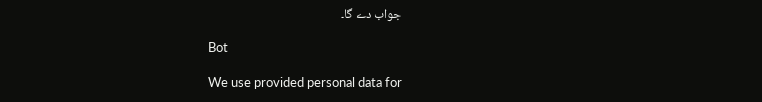جواب دے گا۔

Bot

We use provided personal data for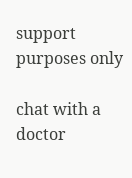support purposes only

chat with a doctor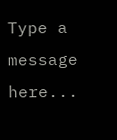Type a message here...